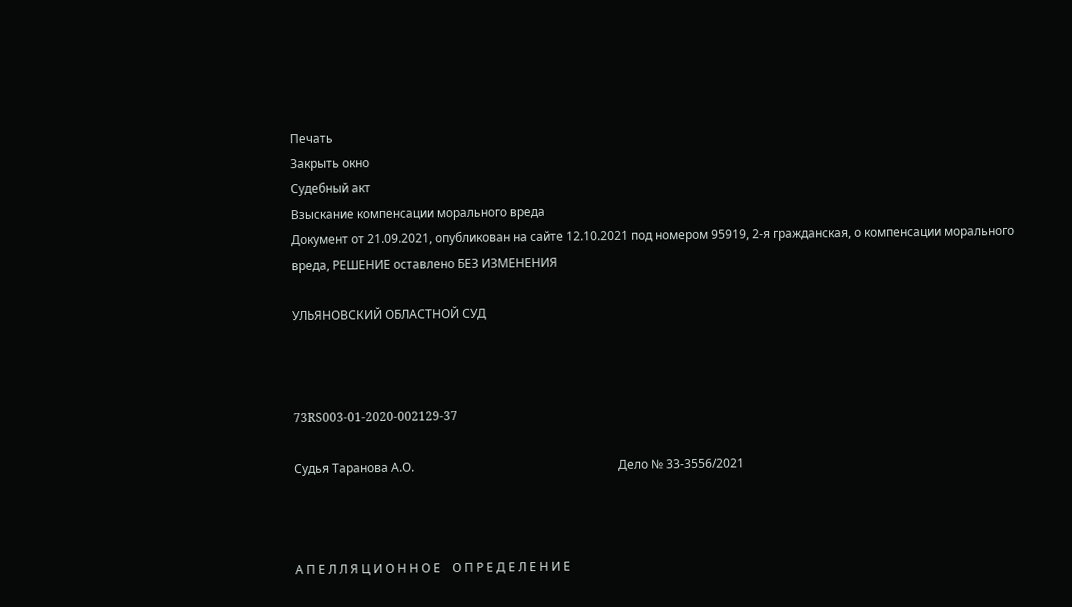Печать
Закрыть окно
Судебный акт
Взыскание компенсации морального вреда
Документ от 21.09.2021, опубликован на сайте 12.10.2021 под номером 95919, 2-я гражданская, о компенсации морального вреда, РЕШЕНИЕ оставлено БЕЗ ИЗМЕНЕНИЯ

УЛЬЯНОВСКИЙ ОБЛАСТНОЙ СУД



73RS003-01-2020-002129-37

Судья Таранова А.О.                                                                    Дело № 33-3556/2021



А П Е Л Л Я Ц И О Н Н О Е    О П Р Е Д Е Л Е Н И Е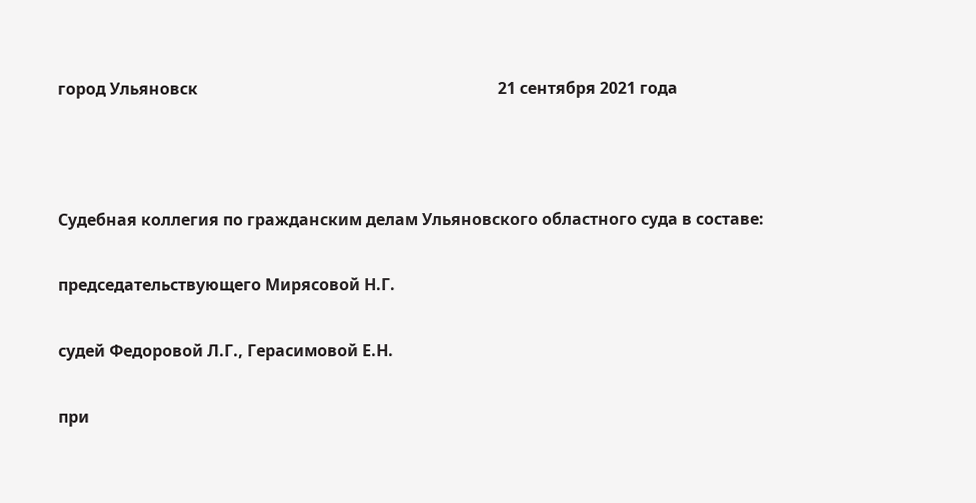город Ульяновск                                                                           21 сентября 2021 года



Судебная коллегия по гражданским делам Ульяновского областного суда в составе:

председательствующего Мирясовой Н.Г.

судей Федоровой Л.Г., Герасимовой Е.Н.

при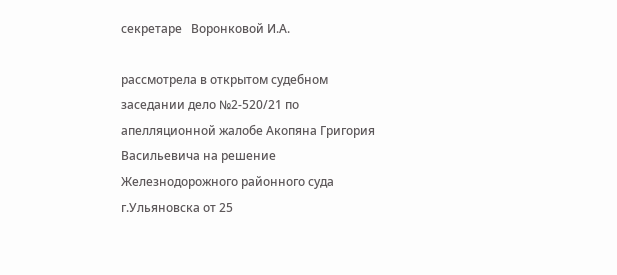секретаре   Воронковой И.А.

рассмотрела в открытом судебном заседании дело №2-520/21 по апелляционной жалобе Акопяна Григория Васильевича на решение Железнодорожного районного суда г.Ульяновска от 25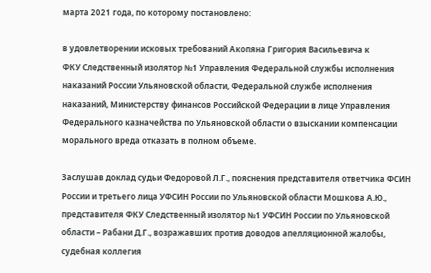марта 2021 года, по которому постановлено:

в удовлетворении исковых требований Акопяна Григория Васильевича к                  ФКУ Следственный изолятор №1 Управления Федеральной службы исполнения наказаний России Ульяновской области, Федеральной службе исполнения наказаний, Министерству финансов Российской Федерации в лице Управления Федерального казначейства по Ульяновской области о взыскании компенсации морального вреда отказать в полном объеме.

Заслушав доклад судьи Федоровой Л.Г., пояснения представителя ответчика ФСИН России и третьего лица УФСИН России по Ульяновской области Мошкова А.Ю., представителя ФКУ Следственный изолятор №1 УФСИН России по Ульяновской области – Рабани Д.Г., возражавших против доводов апелляционной жалобы, судебная коллегия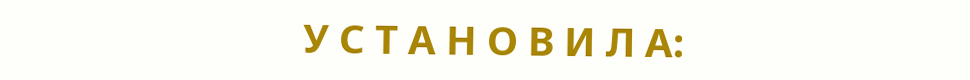У С Т А Н О В И Л А: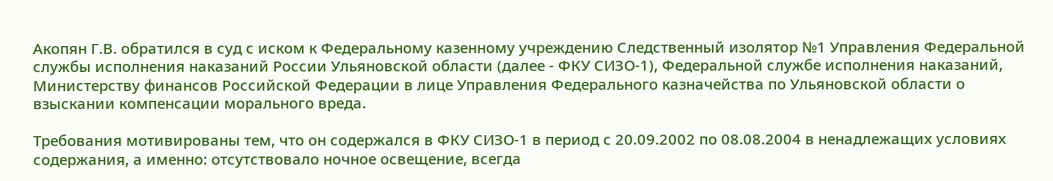Акопян Г.В. обратился в суд с иском к Федеральному казенному учреждению Следственный изолятор №1 Управления Федеральной службы исполнения наказаний России Ульяновской области (далее - ФКУ СИЗО-1), Федеральной службе исполнения наказаний, Министерству финансов Российской Федерации в лице Управления Федерального казначейства по Ульяновской области о взыскании компенсации морального вреда.

Требования мотивированы тем, что он содержался в ФКУ СИЗО-1 в период с 20.09.2002 по 08.08.2004 в ненадлежащих условиях содержания, а именно: отсутствовало ночное освещение, всегда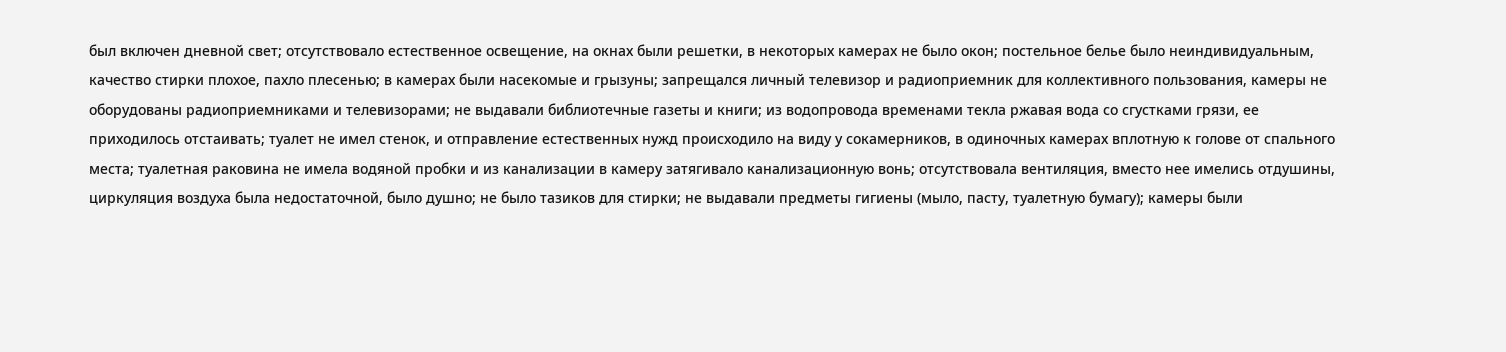был включен дневной свет; отсутствовало естественное освещение, на окнах были решетки, в некоторых камерах не было окон; постельное белье было неиндивидуальным, качество стирки плохое, пахло плесенью; в камерах были насекомые и грызуны; запрещался личный телевизор и радиоприемник для коллективного пользования, камеры не оборудованы радиоприемниками и телевизорами; не выдавали библиотечные газеты и книги; из водопровода временами текла ржавая вода со сгустками грязи, ее приходилось отстаивать; туалет не имел стенок, и отправление естественных нужд происходило на виду у сокамерников, в одиночных камерах вплотную к голове от спального места; туалетная раковина не имела водяной пробки и из канализации в камеру затягивало канализационную вонь; отсутствовала вентиляция, вместо нее имелись отдушины, циркуляция воздуха была недостаточной, было душно; не было тазиков для стирки; не выдавали предметы гигиены (мыло, пасту, туалетную бумагу); камеры были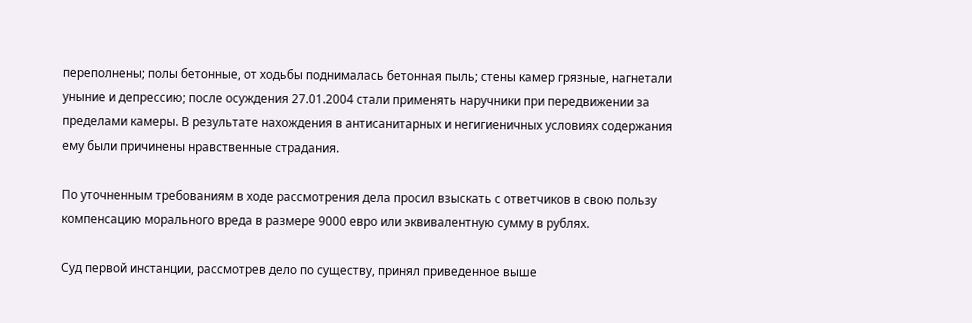переполнены; полы бетонные, от ходьбы поднималась бетонная пыль; стены камер грязные, нагнетали уныние и депрессию; после осуждения 27.01.2004 стали применять наручники при передвижении за пределами камеры. В результате нахождения в антисанитарных и негигиеничных условиях содержания ему были причинены нравственные страдания.

По уточненным требованиям в ходе рассмотрения дела просил взыскать с ответчиков в свою пользу компенсацию морального вреда в размере 9000 евро или эквивалентную сумму в рублях.

Суд первой инстанции, рассмотрев дело по существу, принял приведенное выше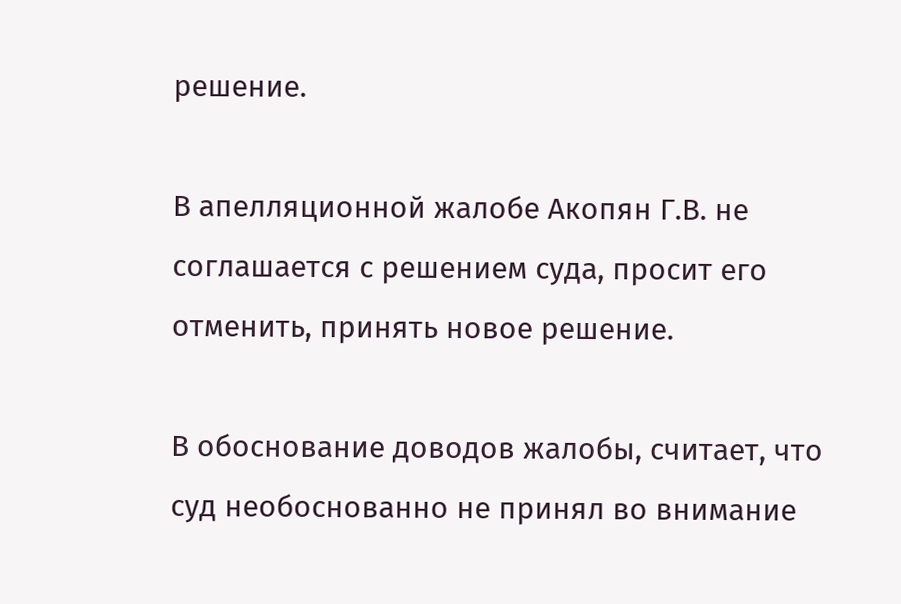решение.

В апелляционной жалобе Акопян Г.В. не соглашается с решением суда, просит его отменить, принять новое решение.

В обоснование доводов жалобы, считает, что суд необоснованно не принял во внимание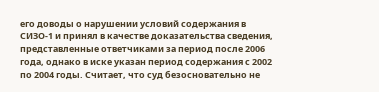его доводы о нарушении условий содержания в СИЗО-1 и принял в качестве доказательства сведения, представленные ответчиками за период после 2006 года, однако в иске указан период содержания с 2002 по 2004 годы. Считает, что суд безосновательно не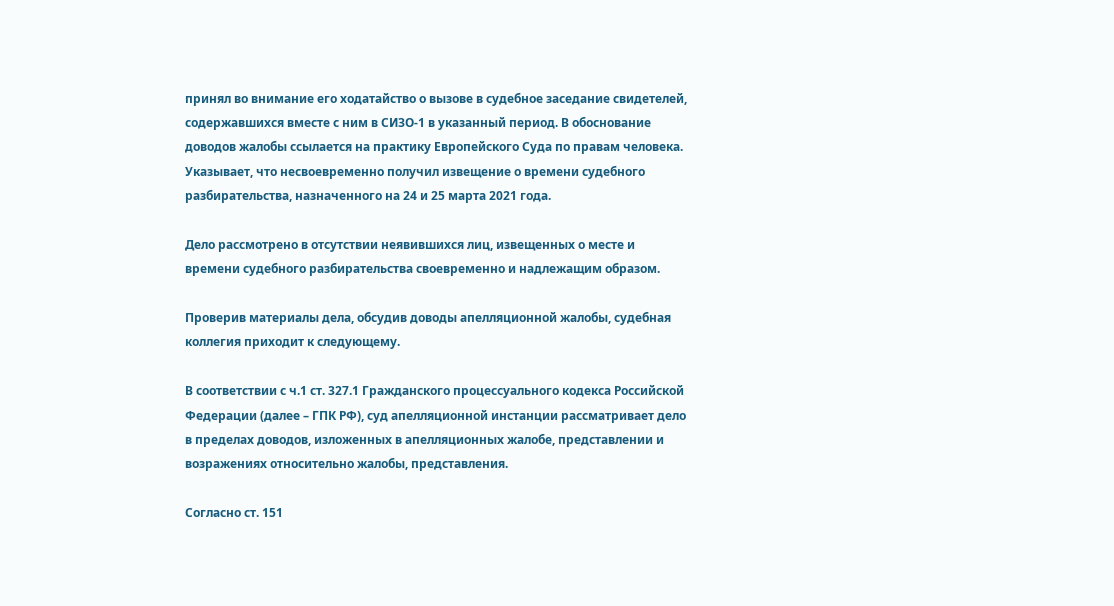принял во внимание его ходатайство о вызове в судебное заседание свидетелей, содержавшихся вместе с ним в СИЗО-1 в указанный период. В обоснование доводов жалобы ссылается на практику Европейского Суда по правам человека. Указывает, что несвоевременно получил извещение о времени судебного разбирательства, назначенного на 24 и 25 марта 2021 года.

Дело рассмотрено в отсутствии неявившихся лиц, извещенных о месте и времени судебного разбирательства своевременно и надлежащим образом.

Проверив материалы дела, обсудив доводы апелляционной жалобы, судебная коллегия приходит к следующему.

В соответствии с ч.1 ст. 327.1 Гражданского процессуального кодекса Российской Федерации (далее – ГПК РФ), суд апелляционной инстанции рассматривает дело в пределах доводов, изложенных в апелляционных жалобе, представлении и возражениях относительно жалобы, представления.

Согласно ст. 151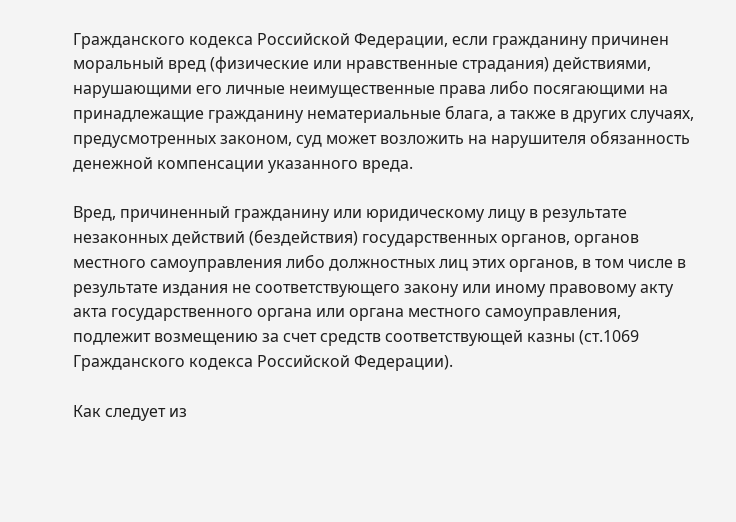Гражданского кодекса Российской Федерации, если гражданину причинен моральный вред (физические или нравственные страдания) действиями, нарушающими его личные неимущественные права либо посягающими на принадлежащие гражданину нематериальные блага, а также в других случаях, предусмотренных законом, суд может возложить на нарушителя обязанность денежной компенсации указанного вреда.

Вред, причиненный гражданину или юридическому лицу в результате незаконных действий (бездействия) государственных органов, органов местного самоуправления либо должностных лиц этих органов, в том числе в результате издания не соответствующего закону или иному правовому акту акта государственного органа или органа местного самоуправления, подлежит возмещению за счет средств соответствующей казны (ст.1069 Гражданского кодекса Российской Федерации).

Как следует из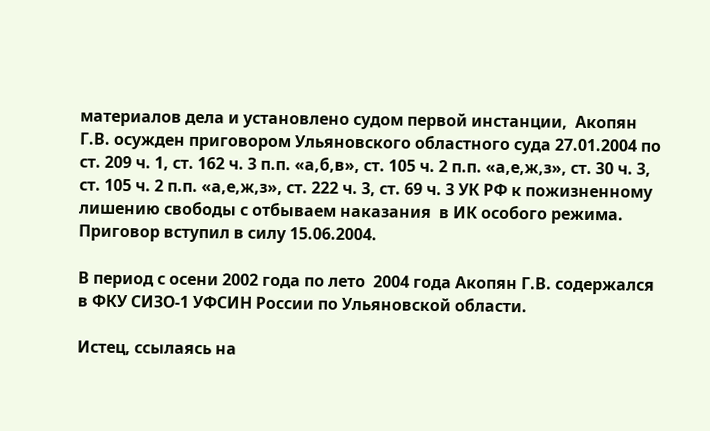материалов дела и установлено судом первой инстанции,  Акопян Г.В. осужден приговором Ульяновского областного суда 27.01.2004 по ст. 209 ч. 1, ст. 162 ч. 3 п.п. «а,б,в», ст. 105 ч. 2 п.п. «а,е,ж,з», ст. 30 ч. 3, ст. 105 ч. 2 п.п. «а,е,ж,з», ст. 222 ч. 3, ст. 69 ч. 3 УК РФ к пожизненному лишению свободы с отбываем наказания  в ИК особого режима. Приговор вступил в силу 15.06.2004.

В период с осени 2002 года по лето  2004 года Акопян Г.В. содержался в ФКУ СИЗО-1 УФСИН России по Ульяновской области.

Истец, ссылаясь на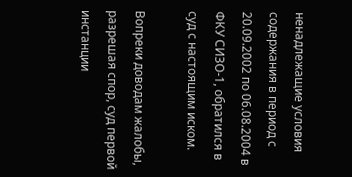ненадлежащие условия содержания в период с 20.09.2002 по 06.08.2004 в ФКУ СИЗО-1, обратился в суд с настоящим иском.

Вопреки доводам жалобы, разрешая спор, суд первой инстанции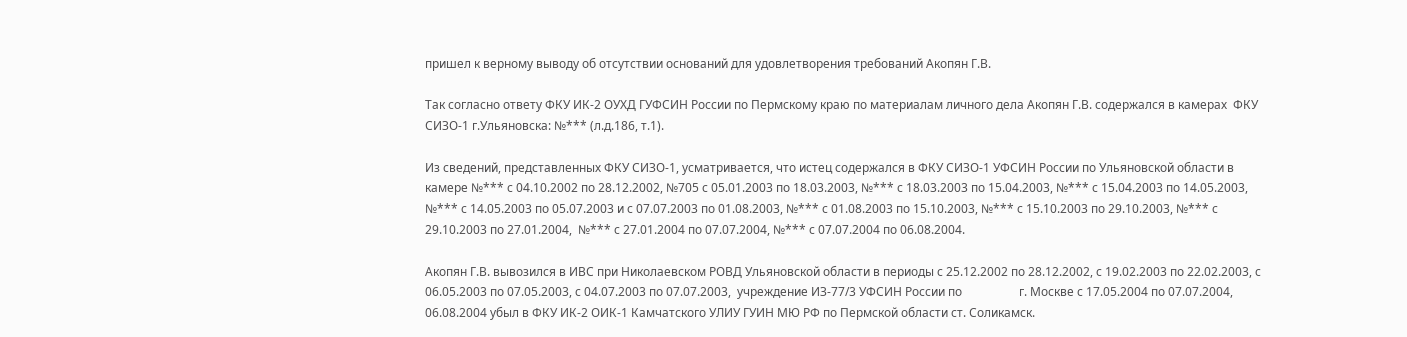пришел к верному выводу об отсутствии оснований для удовлетворения требований Акопян Г.В.

Так согласно ответу ФКУ ИК-2 ОУХД ГУФСИН России по Пермскому краю по материалам личного дела Акопян Г.В. содержался в камерах  ФКУ СИЗО-1 г.Ульяновска: №*** (л.д.186, т.1).

Из сведений, представленных ФКУ СИЗО-1, усматривается, что истец содержался в ФКУ СИЗО-1 УФСИН России по Ульяновской области в камере №*** с 04.10.2002 по 28.12.2002, №705 с 05.01.2003 по 18.03.2003, №*** с 18.03.2003 по 15.04.2003, №*** с 15.04.2003 по 14.05.2003, №*** с 14.05.2003 по 05.07.2003 и с 07.07.2003 по 01.08.2003, №*** с 01.08.2003 по 15.10.2003, №*** с 15.10.2003 по 29.10.2003, №*** с 29.10.2003 по 27.01.2004,  №*** с 27.01.2004 по 07.07.2004, №*** с 07.07.2004 по 06.08.2004.

Акопян Г.В. вывозился в ИВС при Николаевском РОВД Ульяновской области в периоды с 25.12.2002 по 28.12.2002, с 19.02.2003 по 22.02.2003, с 06.05.2003 по 07.05.2003, с 04.07.2003 по 07.07.2003,  учреждение ИЗ-77/3 УФСИН России по                   г. Москве с 17.05.2004 по 07.07.2004, 06.08.2004 убыл в ФКУ ИК-2 ОИК-1 Камчатского УЛИУ ГУИН МЮ РФ по Пермской области ст. Соликамск.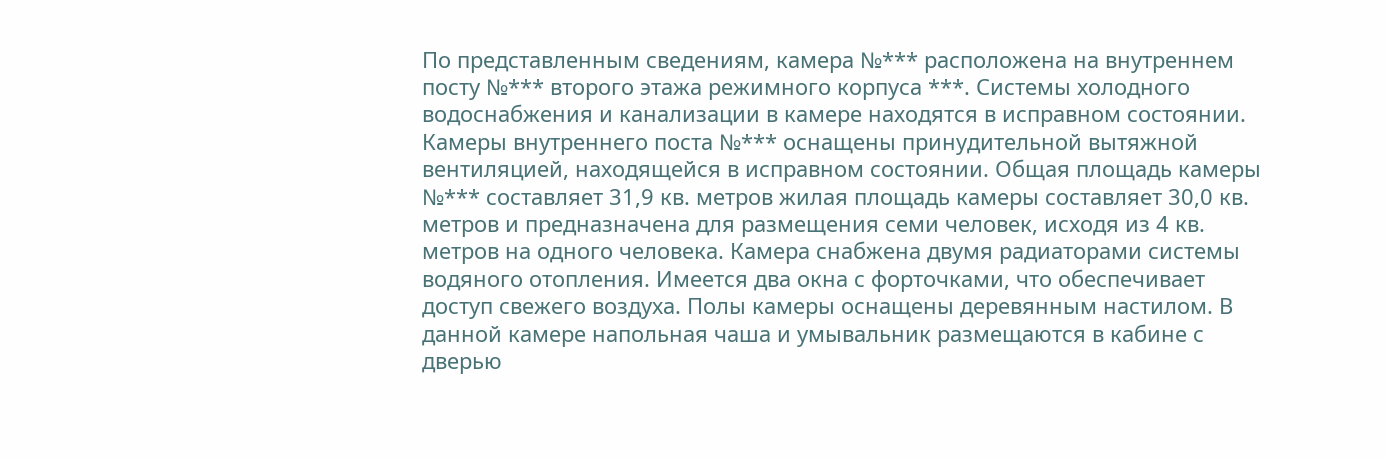По представленным сведениям, камера №*** расположена на внутреннем посту №*** второго этажа режимного корпуса ***. Системы холодного водоснабжения и канализации в камере находятся в исправном состоянии. Камеры внутреннего поста №*** оснащены принудительной вытяжной вентиляцией, находящейся в исправном состоянии. Общая площадь камеры №*** составляет 31,9 кв. метров жилая площадь камеры составляет 30,0 кв. метров и предназначена для размещения семи человек, исходя из 4 кв. метров на одного человека. Камера снабжена двумя радиаторами системы водяного отопления. Имеется два окна с форточками, что обеспечивает доступ свежего воздуха. Полы камеры оснащены деревянным настилом. В данной камере напольная чаша и умывальник размещаются в кабине с дверью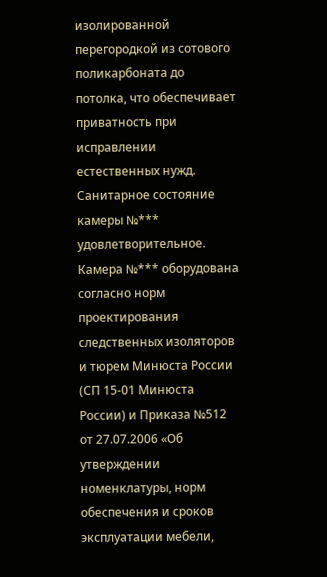изолированной перегородкой из сотового поликарбоната до потолка, что обеспечивает приватность при исправлении естественных нужд. Санитарное состояние камеры №*** удовлетворительное. Камера №*** оборудована согласно норм проектирования следственных изоляторов и тюрем Минюста России (СП 15-01 Минюста России) и Приказа №512 от 27.07.2006 «Об утверждении номенклатуры, норм обеспечения и сроков эксплуатации мебели,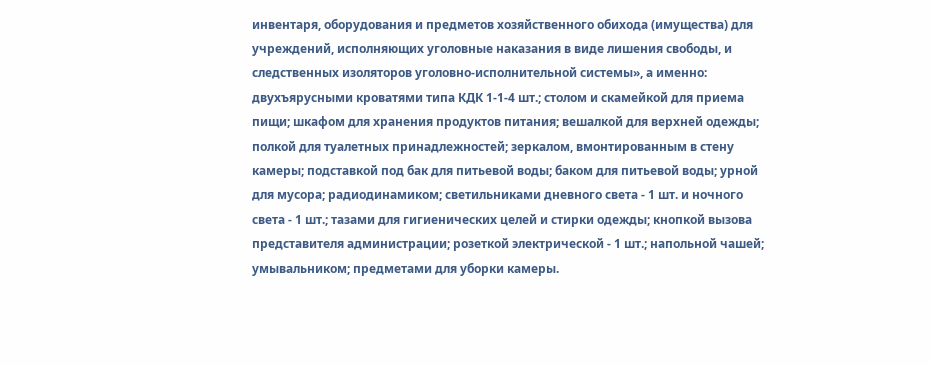инвентаря, оборудования и предметов хозяйственного обихода (имущества) для учреждений, исполняющих уголовные наказания в виде лишения свободы, и следственных изоляторов уголовно-исполнительной системы», а именно: двухъярусными кроватями типа КДК 1-1-4 шт.; столом и скамейкой для приема пищи; шкафом для хранения продуктов питания; вешалкой для верхней одежды; полкой для туалетных принадлежностей; зеркалом, вмонтированным в стену камеры; подставкой под бак для питьевой воды; баком для питьевой воды; урной для мусора; радиодинамиком; светильниками дневного света - 1 шт. и ночного света - 1 шт.; тазами для гигиенических целей и стирки одежды; кнопкой вызова представителя администрации; розеткой электрической - 1 шт.; напольной чашей; умывальником; предметами для уборки камеры.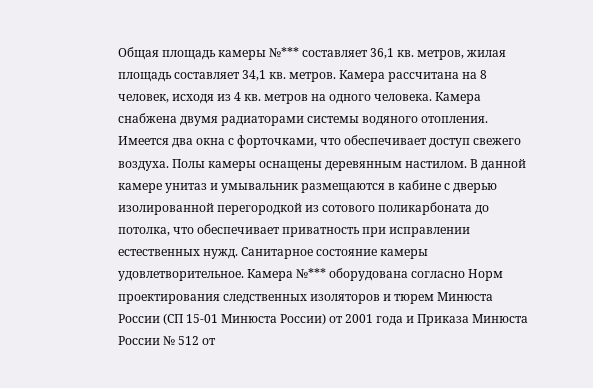Общая площадь камеры №*** составляет 36,1 кв. метров, жилая площадь составляет 34,1 кв. метров. Камера рассчитана на 8 человек, исходя из 4 кв. метров на одного человека. Камера снабжена двумя радиаторами системы водяного отопления. Имеется два окна с форточками, что обеспечивает доступ свежего воздуха. Полы камеры оснащены деревянным настилом. В данной камере унитаз и умывальник размещаются в кабине с дверью изолированной перегородкой из сотового поликарбоната до потолка, что обеспечивает приватность при исправлении естественных нужд. Санитарное состояние камеры удовлетворительное. Камера №*** оборудована согласно Норм проектирования следственных изоляторов и тюрем Минюста России (СП 15-01 Минюста России) от 2001 года и Приказа Минюста России № 512 от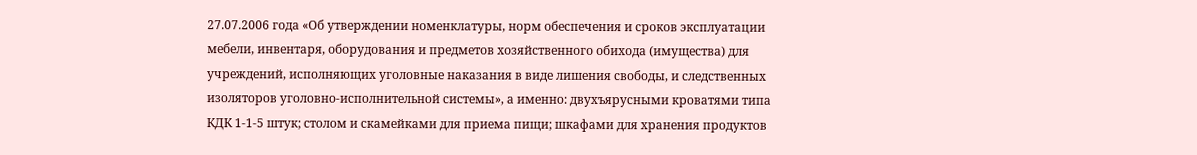27.07.2006 года «Об утверждении номенклатуры, норм обеспечения и сроков эксплуатации мебели, инвентаря, оборудования и предметов хозяйственного обихода (имущества) для учреждений, исполняющих уголовные наказания в виде лишения свободы, и следственных изоляторов уголовно-исполнительной системы», а именно: двухъярусными кроватями типа КДК 1-1-5 штук; столом и скамейками для приема пищи; шкафами для хранения продуктов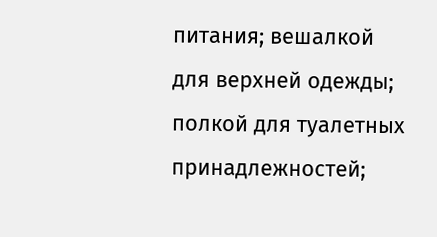питания; вешалкой для верхней одежды; полкой для туалетных принадлежностей;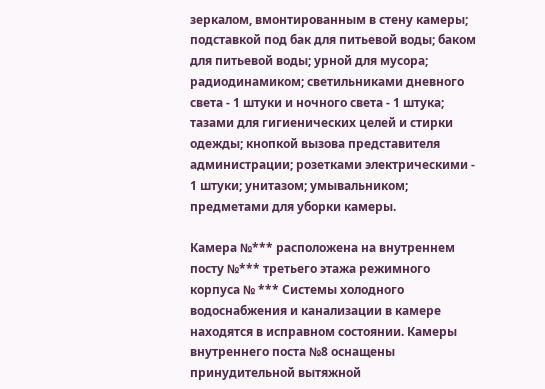зеркалом, вмонтированным в стену камеры; подставкой под бак для питьевой воды; баком для питьевой воды; урной для мусора; радиодинамиком; светильниками дневного света - 1 штуки и ночного света - 1 штука; тазами для гигиенических целей и стирки одежды; кнопкой вызова представителя администрации; розетками электрическими - 1 штуки; унитазом; умывальником; предметами для уборки камеры.

Камера №*** расположена на внутреннем посту №*** третьего этажа режимного корпуса № *** Системы холодного водоснабжения и канализации в камере находятся в исправном состоянии. Камеры внутреннего поста №8 оснащены принудительной вытяжной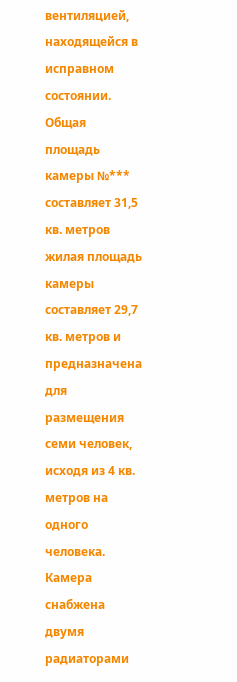вентиляцией, находящейся в исправном состоянии. Общая площадь камеры №*** составляет 31,5 кв. метров жилая площадь камеры составляет 29,7 кв. метров и предназначена для размещения семи человек, исходя из 4 кв. метров на одного человека. Камера снабжена двумя радиаторами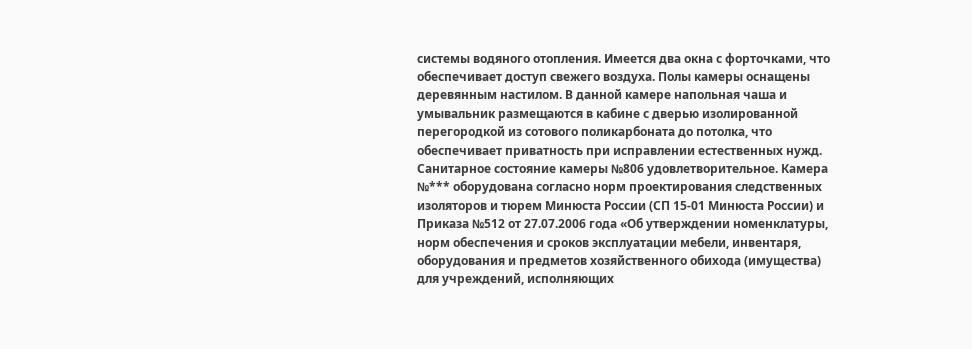системы водяного отопления. Имеется два окна с форточками, что обеспечивает доступ свежего воздуха. Полы камеры оснащены деревянным настилом. В данной камере напольная чаша и умывальник размещаются в кабине с дверью изолированной перегородкой из сотового поликарбоната до потолка, что обеспечивает приватность при исправлении естественных нужд. Санитарное состояние камеры №806 удовлетворительное. Камера №*** оборудована согласно норм проектирования следственных изоляторов и тюрем Минюста России (СП 15-01 Минюста России) и Приказа №512 от 27.07.2006 года «Об утверждении номенклатуры, норм обеспечения и сроков эксплуатации мебели, инвентаря, оборудования и предметов хозяйственного обихода (имущества) для учреждений, исполняющих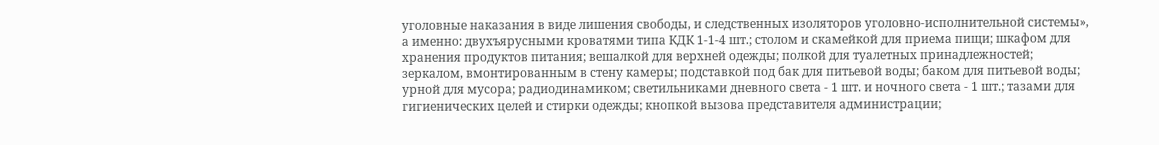уголовные наказания в виде лишения свободы, и следственных изоляторов уголовно-исполнительной системы», а именно: двухъярусными кроватями типа КДК 1-1-4 шт.; столом и скамейкой для приема пищи; шкафом для хранения продуктов питания; вешалкой для верхней одежды; полкой для туалетных принадлежностей; зеркалом, вмонтированным в стену камеры; подставкой под бак для питьевой воды; баком для питьевой воды; урной для мусора; радиодинамиком; светильниками дневного света - 1 шт. и ночного света - 1 шт.; тазами для гигиенических целей и стирки одежды; кнопкой вызова представителя администрации;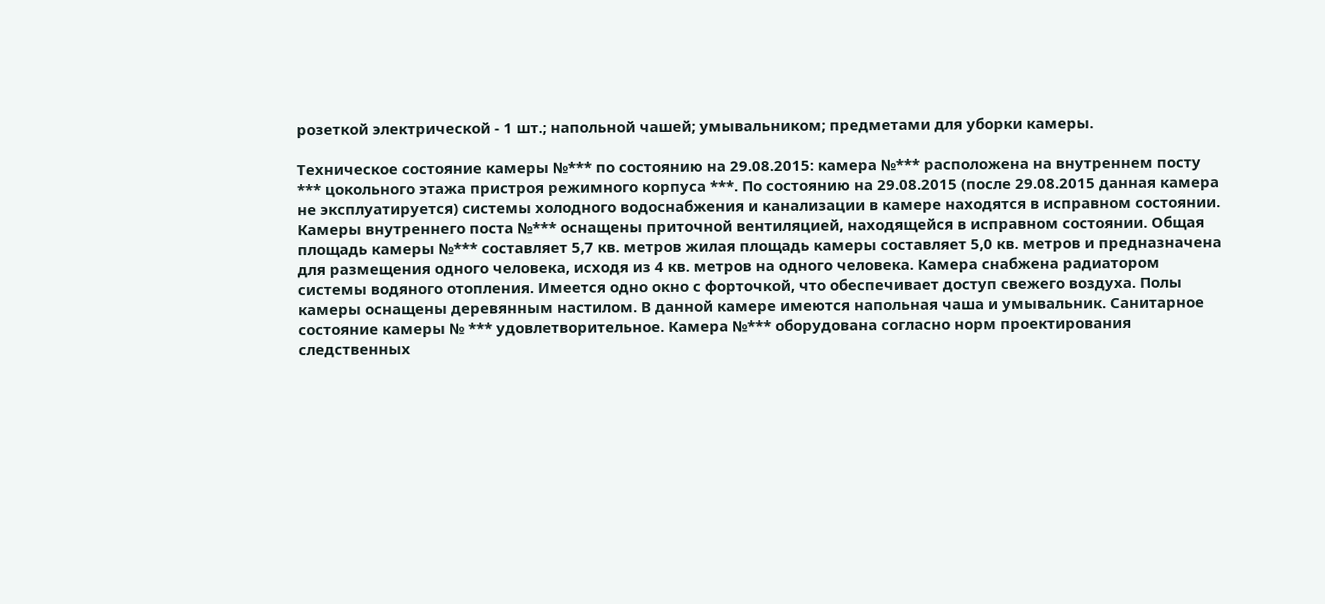розеткой электрической - 1 шт.; напольной чашей; умывальником; предметами для уборки камеры.

Техническое состояние камеры №*** по состоянию на 29.08.2015: камера №*** расположена на внутреннем посту *** цокольного этажа пристроя режимного корпуса ***. По состоянию на 29.08.2015 (после 29.08.2015 данная камера не эксплуатируется) системы холодного водоснабжения и канализации в камере находятся в исправном состоянии. Камеры внутреннего поста №*** оснащены приточной вентиляцией, находящейся в исправном состоянии. Общая площадь камеры №*** составляет 5,7 кв. метров жилая площадь камеры составляет 5,0 кв. метров и предназначена для размещения одного человека, исходя из 4 кв. метров на одного человека. Камера снабжена радиатором системы водяного отопления. Имеется одно окно с форточкой, что обеспечивает доступ свежего воздуха. Полы камеры оснащены деревянным настилом. В данной камере имеются напольная чаша и умывальник. Санитарное состояние камеры № *** удовлетворительное. Камера №*** оборудована согласно норм проектирования следственных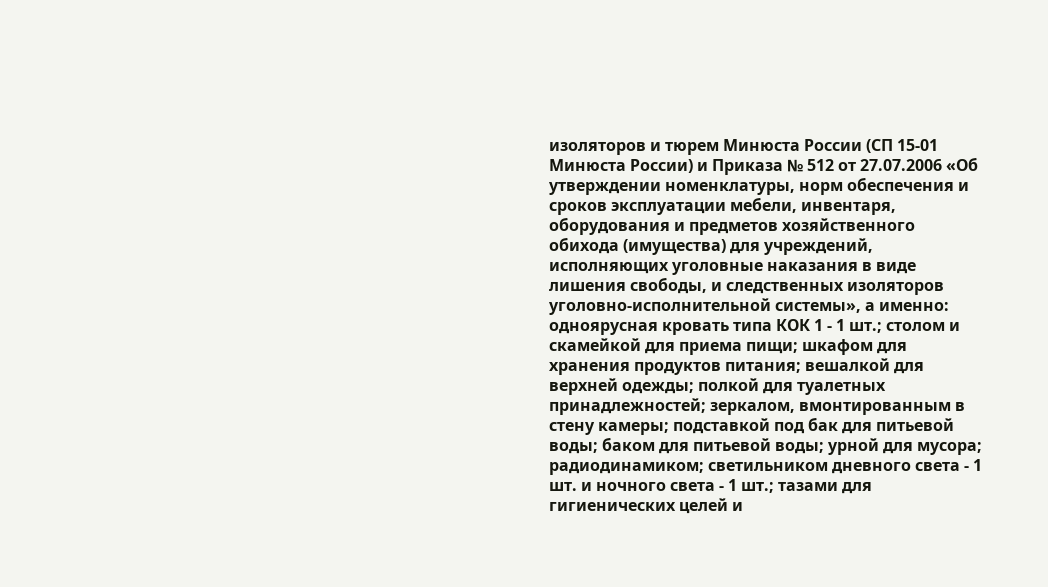изоляторов и тюрем Минюста России (СП 15-01 Минюста России) и Приказа № 512 от 27.07.2006 «Об утверждении номенклатуры, норм обеспечения и сроков эксплуатации мебели, инвентаря, оборудования и предметов хозяйственного обихода (имущества) для учреждений, исполняющих уголовные наказания в виде лишения свободы, и следственных изоляторов уголовно-исполнительной системы», а именно: одноярусная кровать типа КОК 1 - 1 шт.; столом и скамейкой для приема пищи; шкафом для хранения продуктов питания; вешалкой для верхней одежды; полкой для туалетных принадлежностей; зеркалом, вмонтированным в стену камеры; подставкой под бак для питьевой воды; баком для питьевой воды; урной для мусора; радиодинамиком; светильником дневного света - 1 шт. и ночного света - 1 шт.; тазами для гигиенических целей и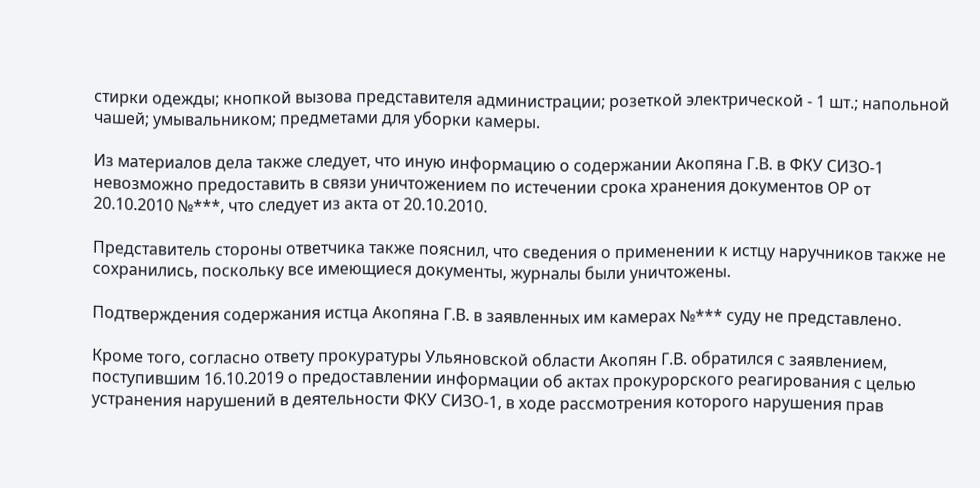стирки одежды; кнопкой вызова представителя администрации; розеткой электрической - 1 шт.; напольной чашей; умывальником; предметами для уборки камеры.

Из материалов дела также следует, что иную информацию о содержании Акопяна Г.В. в ФКУ СИЗО-1 невозможно предоставить в связи уничтожением по истечении срока хранения документов ОР от 20.10.2010 №***, что следует из акта от 20.10.2010.

Представитель стороны ответчика также пояснил, что сведения о применении к истцу наручников также не сохранились, поскольку все имеющиеся документы, журналы были уничтожены.

Подтверждения содержания истца Акопяна Г.В. в заявленных им камерах №*** суду не представлено.

Кроме того, согласно ответу прокуратуры Ульяновской области Акопян Г.В. обратился с заявлением, поступившим 16.10.2019 о предоставлении информации об актах прокурорского реагирования с целью устранения нарушений в деятельности ФКУ СИЗО-1, в ходе рассмотрения которого нарушения прав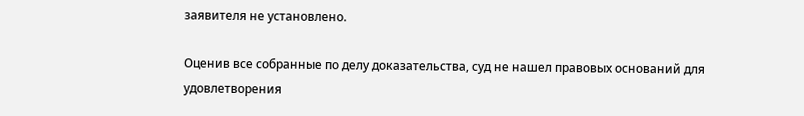заявителя не установлено.

Оценив все собранные по делу доказательства, суд не нашел правовых оснований для удовлетворения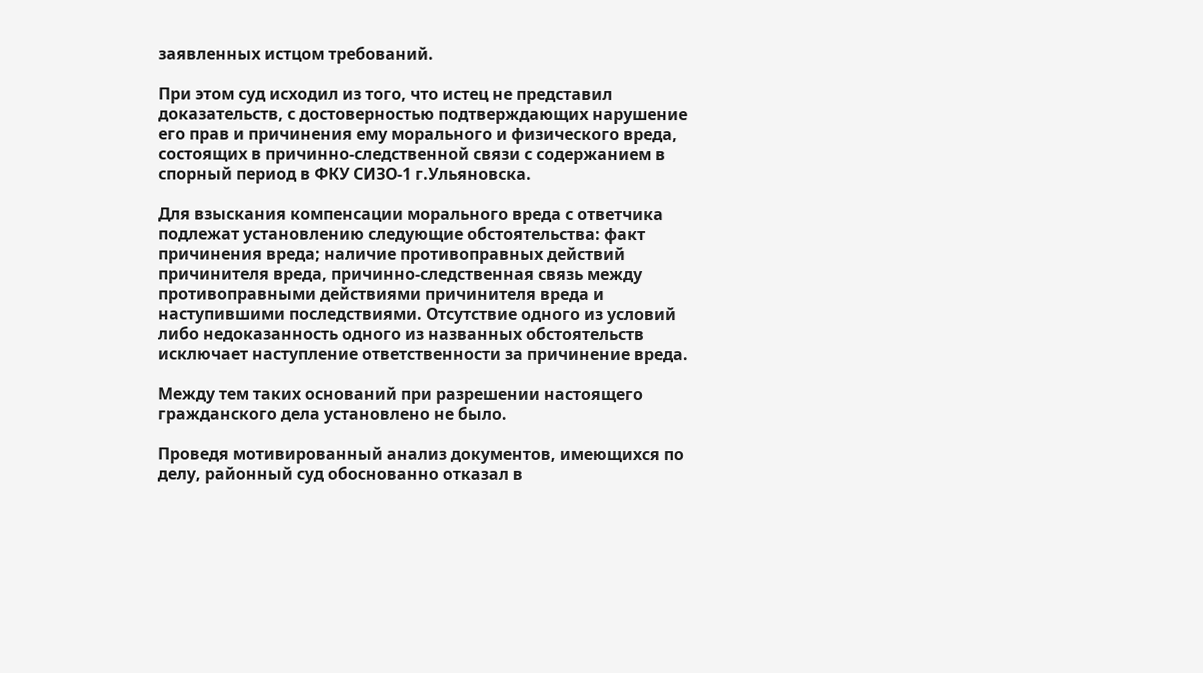заявленных истцом требований.

При этом суд исходил из того, что истец не представил доказательств, с достоверностью подтверждающих нарушение его прав и причинения ему морального и физического вреда, состоящих в причинно-следственной связи с содержанием в спорный период в ФКУ СИЗО-1 г.Ульяновска.

Для взыскания компенсации морального вреда с ответчика подлежат установлению следующие обстоятельства: факт причинения вреда; наличие противоправных действий причинителя вреда, причинно-следственная связь между противоправными действиями причинителя вреда и наступившими последствиями. Отсутствие одного из условий либо недоказанность одного из названных обстоятельств исключает наступление ответственности за причинение вреда.

Между тем таких оснований при разрешении настоящего гражданского дела установлено не было.

Проведя мотивированный анализ документов, имеющихся по делу, районный суд обоснованно отказал в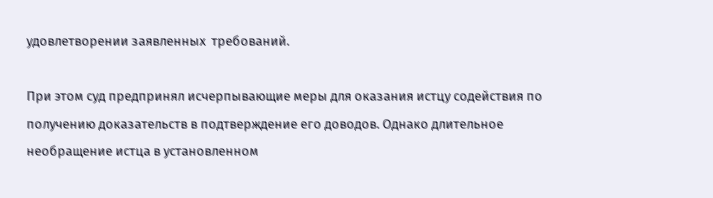удовлетворении заявленных  требований.

При этом суд предпринял исчерпывающие меры для оказания истцу содействия по получению доказательств в подтверждение его доводов. Однако длительное необращение истца в установленном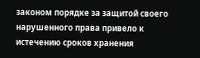законом порядке за защитой своего нарушенного права привело к истечению сроков хранения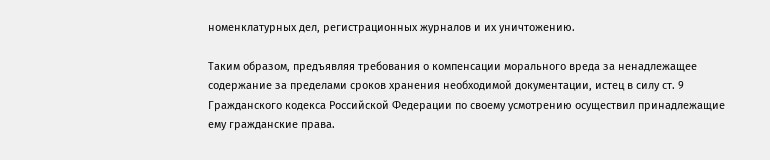номенклатурных дел, регистрационных журналов и их уничтожению.

Таким образом, предъявляя требования о компенсации морального вреда за ненадлежащее содержание за пределами сроков хранения необходимой документации, истец в силу ст. 9 Гражданского кодекса Российской Федерации по своему усмотрению осуществил принадлежащие ему гражданские права.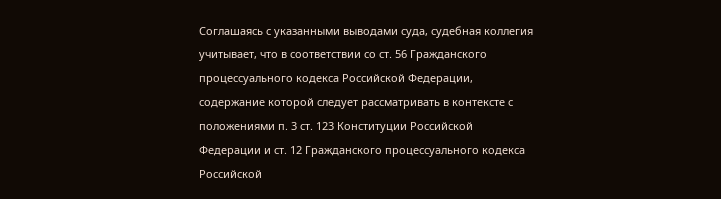Соглашаясь с указанными выводами суда, судебная коллегия учитывает, что в соответствии со ст. 56 Гражданского процессуального кодекса Российской Федерации, содержание которой следует рассматривать в контексте с положениями п. 3 ст. 123 Конституции Российской Федерации и ст. 12 Гражданского процессуального кодекса Российской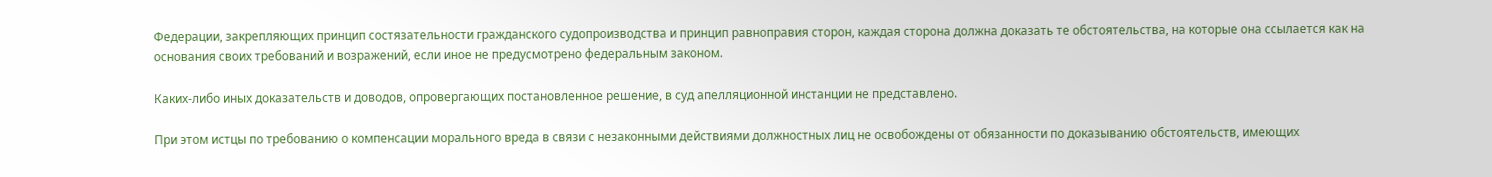Федерации, закрепляющих принцип состязательности гражданского судопроизводства и принцип равноправия сторон, каждая сторона должна доказать те обстоятельства, на которые она ссылается как на основания своих требований и возражений, если иное не предусмотрено федеральным законом.

Каких-либо иных доказательств и доводов, опровергающих постановленное решение, в суд апелляционной инстанции не представлено.

При этом истцы по требованию о компенсации морального вреда в связи с незаконными действиями должностных лиц не освобождены от обязанности по доказыванию обстоятельств, имеющих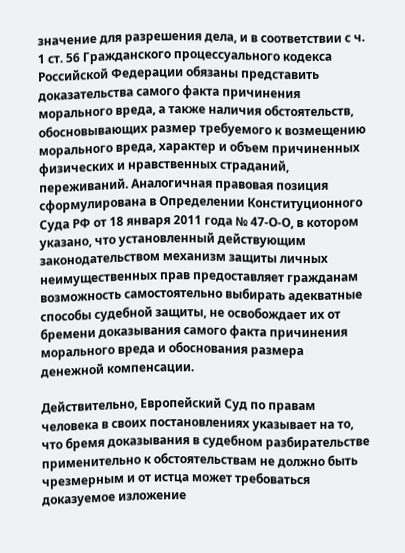значение для разрешения дела, и в соответствии с ч. 1 ст. 56 Гражданского процессуального кодекса Российской Федерации обязаны представить доказательства самого факта причинения морального вреда, а также наличия обстоятельств, обосновывающих размер требуемого к возмещению морального вреда, характер и объем причиненных физических и нравственных страданий, переживаний. Аналогичная правовая позиция сформулирована в Определении Конституционного Суда РФ от 18 января 2011 года № 47-О-О, в котором указано, что установленный действующим законодательством механизм защиты личных неимущественных прав предоставляет гражданам возможность самостоятельно выбирать адекватные способы судебной защиты, не освобождает их от бремени доказывания самого факта причинения морального вреда и обоснования размера денежной компенсации.

Действительно, Европейский Суд по правам человека в своих постановлениях указывает на то, что бремя доказывания в судебном разбирательстве применительно к обстоятельствам не должно быть чрезмерным и от истца может требоваться доказуемое изложение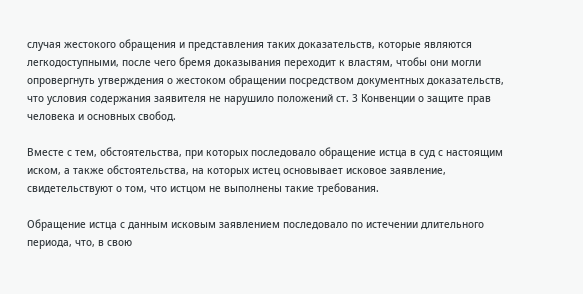случая жестокого обращения и представления таких доказательств, которые являются легкодоступными, после чего бремя доказывания переходит к властям, чтобы они могли опровергнуть утверждения о жестоком обращении посредством документных доказательств, что условия содержания заявителя не нарушило положений ст. 3 Конвенции о защите прав человека и основных свобод.

Вместе с тем, обстоятельства, при которых последовало обращение истца в суд с настоящим иском, а также обстоятельства, на которых истец основывает исковое заявление, свидетельствуют о том, что истцом не выполнены такие требования.

Обращение истца с данным исковым заявлением последовало по истечении длительного периода, что, в свою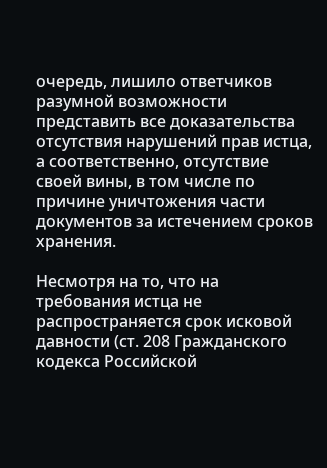очередь, лишило ответчиков разумной возможности представить все доказательства отсутствия нарушений прав истца, а соответственно, отсутствие своей вины, в том числе по причине уничтожения части документов за истечением сроков хранения.

Несмотря на то, что на требования истца не распространяется срок исковой давности (ст. 208 Гражданского кодекса Российской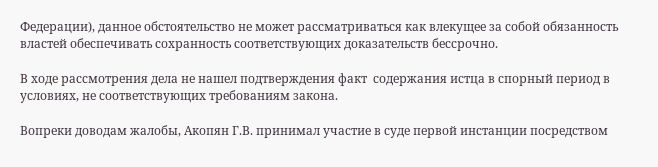Федерации), данное обстоятельство не может рассматриваться как влекущее за собой обязанность властей обеспечивать сохранность соответствующих доказательств бессрочно.

В ходе рассмотрения дела не нашел подтверждения факт  содержания истца в спорный период в условиях, не соответствующих требованиям закона.

Вопреки доводам жалобы, Акопян Г.В. принимал участие в суде первой инстанции посредством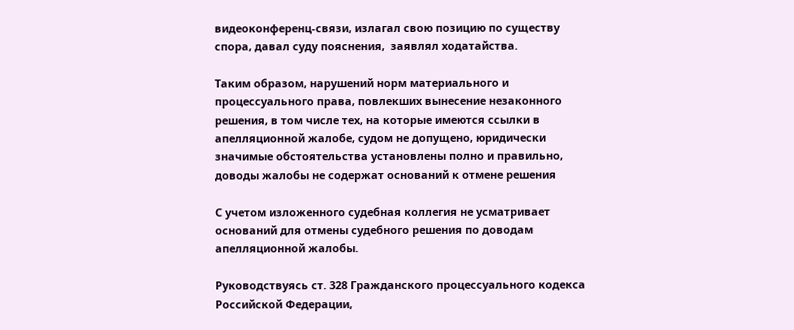видеоконференц-связи, излагал свою позицию по существу спора, давал суду пояснения,  заявлял ходатайства.

Таким образом, нарушений норм материального и процессуального права, повлекших вынесение незаконного решения, в том числе тех, на которые имеются ссылки в апелляционной жалобе, судом не допущено, юридически значимые обстоятельства установлены полно и правильно, доводы жалобы не содержат оснований к отмене решения

С учетом изложенного судебная коллегия не усматривает оснований для отмены судебного решения по доводам апелляционной жалобы.

Руководствуясь ст. 328 Гражданского процессуального кодекса                     Российской Федерации,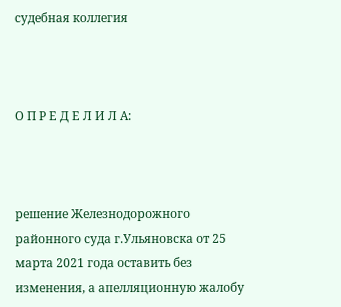судебная коллегия



О П Р Е Д Е Л И Л А:



решение Железнодорожного районного суда г.Ульяновска от 25 марта 2021 года оставить без изменения, а апелляционную жалобу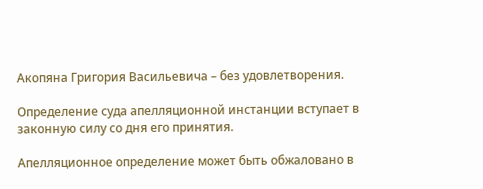Акопяна Григория Васильевича – без удовлетворения.

Определение суда апелляционной инстанции вступает в законную силу со дня его принятия.

Апелляционное определение может быть обжаловано в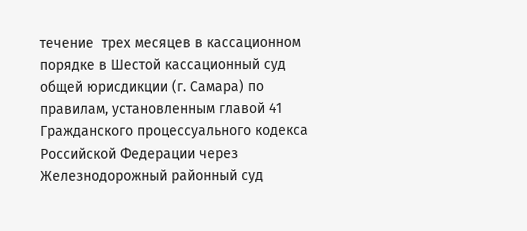течение  трех месяцев в кассационном порядке в Шестой кассационный суд общей юрисдикции (г. Самара) по правилам, установленным главой 41 Гражданского процессуального кодекса Российской Федерации через Железнодорожный районный суд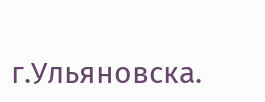г.Ульяновска.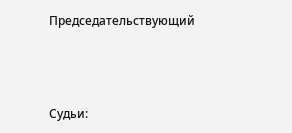Председательствующий



Судьи: